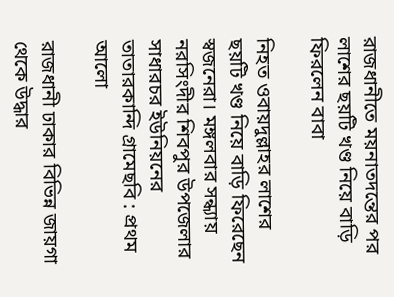রাজধানীতে ময়নাতদন্তের পর লাশের ছয়টি খণ্ড নিয়ে বাড়ি ফিরলেন বাবা

নিহত ওবায়দুল্লাহর লাশের ছয়টি খণ্ড নিয়ে বাড়ি ফিরেছেন স্বজনেরা। মঙ্গলবার সন্ধ্যায় নরসিংদীর শিবপুর উপজেলার সাধারচর ইউনিয়নের তাতারকান্দি গ্রামেছবি : প্রথম আলো

রাজধানী ঢাকার বিভিন্ন জায়গা থেকে উদ্ধার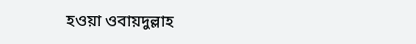হওয়া ওবায়দুল্লাহ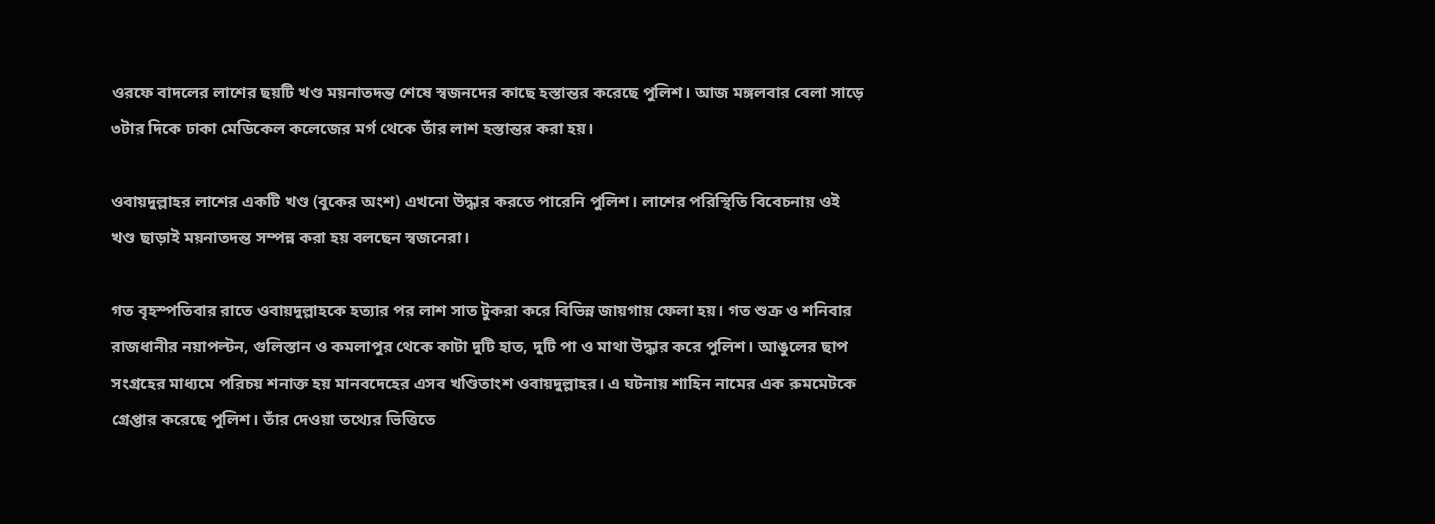ওরফে বাদলের লাশের ছয়টি খণ্ড ময়নাতদন্ত শেষে স্বজনদের কাছে হস্তান্তর করেছে পুলিশ। আজ মঙ্গলবার বেলা সাড়ে ৩টার দিকে ঢাকা মেডিকেল কলেজের মর্গ থেকে তাঁর লাশ হস্তান্তর করা হয়।

ওবায়দুল্লাহর লাশের একটি খণ্ড (বুকের অংশ) এখনো উদ্ধার করতে পারেনি পুলিশ। লাশের পরিস্থিতি বিবেচনায় ওই খণ্ড ছাড়াই ময়নাতদন্ত সম্পন্ন করা হয় বলছেন স্বজনেরা।

গত বৃহস্পতিবার রাতে ওবায়দুল্লাহকে হত্যার পর লাশ সাত টুকরা করে বিভিন্ন জায়গায় ফেলা হয়। গত শুক্র ও শনিবার রাজধানীর নয়াপল্টন, গুলিস্তান ও কমলাপুর থেকে কাটা দুটি হাত, দুটি পা ও মাথা উদ্ধার করে পুলিশ। আঙুলের ছাপ সংগ্রহের মাধ্যমে পরিচয় শনাক্ত হয় মানবদেহের এসব খণ্ডিতাংশ ওবায়দুল্লাহর। এ ঘটনায় শাহিন নামের এক রুমমেটকে গ্রেপ্তার করেছে পুলিশ। তাঁর দেওয়া তথ্যের ভিত্তিতে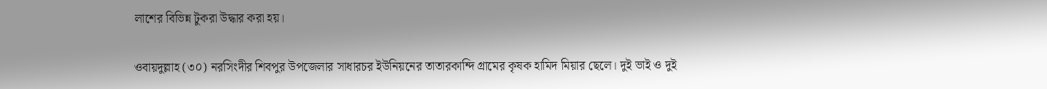লাশের বিভিন্ন টুকরা উদ্ধার করা হয়।

ওবায়দুল্লাহ (৩০) নরসিংদীর শিবপুর উপজেলার সাধারচর ইউনিয়নের তাতারকান্দি গ্রামের কৃষক হামিদ মিয়ার ছেলে। দুই ভাই ও দুই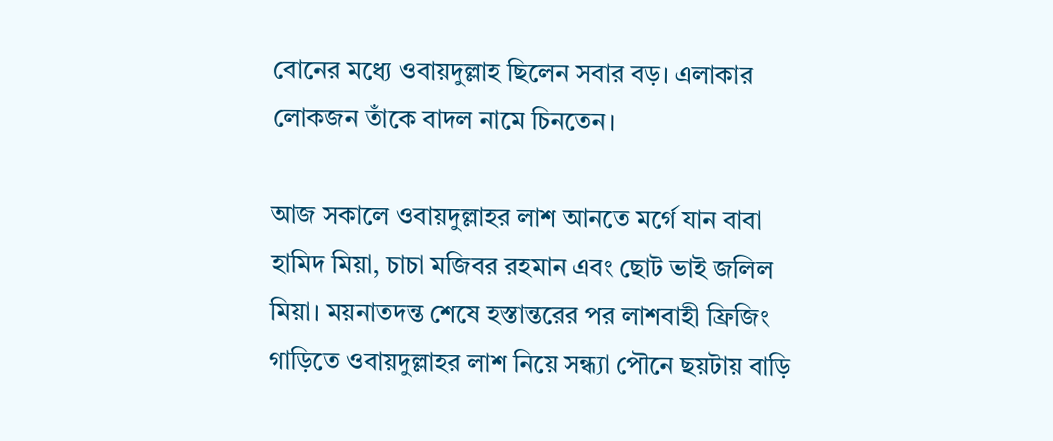বোনের মধ্যে ওবায়দুল্লাহ ছিলেন সবার বড়। এলাকার লোকজন তাঁকে বাদল নামে চিনতেন।

আজ সকালে ওবায়দুল্লাহর লাশ আনতে মর্গে যান বাবা হামিদ মিয়া, চাচা মজিবর রহমান এবং ছোট ভাই জলিল মিয়া। ময়নাতদন্ত শেষে হস্তান্তরের পর লাশবাহী ফ্রিজিং গাড়িতে ওবায়দুল্লাহর লাশ নিয়ে সন্ধ্যা পৌনে ছয়টায় বাড়ি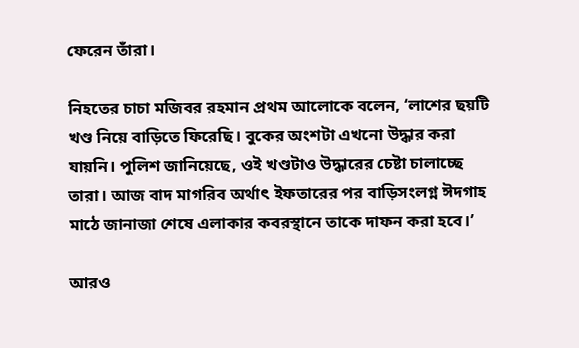ফেরেন তাঁরা।

নিহতের চাচা মজিবর রহমান প্রথম আলোকে বলেন, ‘লাশের ছয়টি খণ্ড নিয়ে বাড়িতে ফিরেছি। বুকের অংশটা এখনো উদ্ধার করা যায়নি। পুলিশ জানিয়েছে, ওই খণ্ডটাও উদ্ধারের চেষ্টা চালাচ্ছে তারা। আজ বাদ মাগরিব অর্থাৎ ইফতারের পর বাড়িসংলগ্ন ঈদগাহ মাঠে জানাজা শেষে এলাকার কবরস্থানে তাকে দাফন করা হবে।’

আরও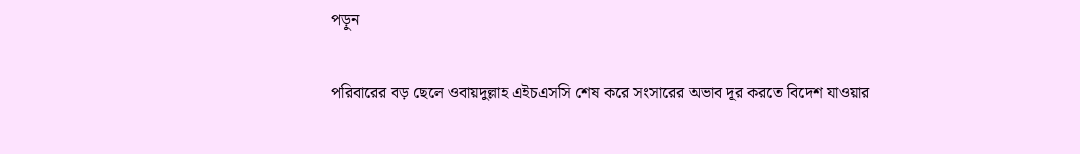পড়ুন

পরিবারের বড় ছেলে ওবায়দুল্লাহ এইচএসসি শেষ করে সংসারের অভাব দূর করতে বিদেশ যাওয়ার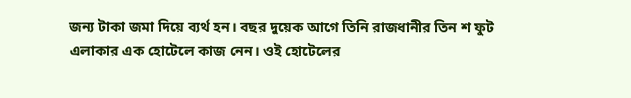জন্য টাকা জমা দিয়ে ব্যর্থ হন। বছর দুয়েক আগে তিনি রাজধানীর তিন শ ফুট এলাকার এক হোটেলে কাজ নেন। ওই হোটেলের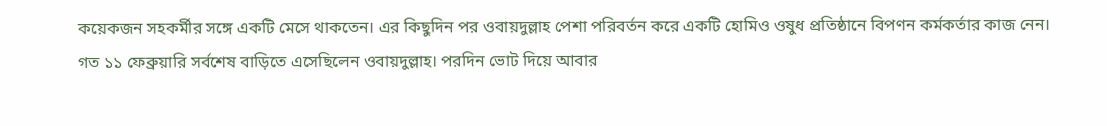কয়েকজন সহকর্মীর সঙ্গে একটি মেসে থাকতেন। এর কিছুদিন পর ওবায়দুল্লাহ পেশা পরিবর্তন করে একটি হোমিও ওষুধ প্রতিষ্ঠানে বিপণন কর্মকর্তার কাজ নেন। গত ১১ ফেব্রুয়ারি সর্বশেষ বাড়িতে এসেছিলেন ওবায়দুল্লাহ। পরদিন ভোট দিয়ে আবার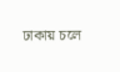ঢাকায় চলে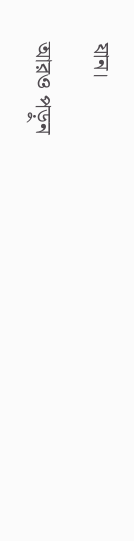যান।

আরও পড়ুন